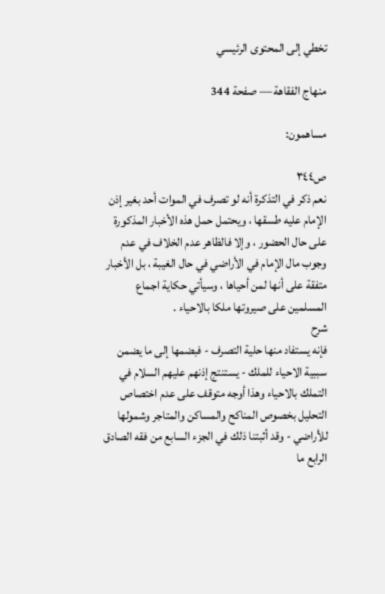تخطي إلى المحتوى الرئيسي

منهاج الفقاهة — صفحة 344

مساهمون:

ص٣٤٤
نعم ذكر في التذكرة أنه لو تصرف في الموات أحد بغير إذن الإمام عليه طسقها ، ويحتمل حمل هذه الأخبار المذكورة على حال الحضور ، وإلا فالظاهر عدم الخلاف في عدم وجوب مال الإمام في الأراضي في حال الغيبة ، بل الأخبار متفقة على أنها لمن أحياها ، وسيأتي حكاية اجماع المسلمين على صيروتها ملكا بالاحياء .
شرح
فإنه يستفاد منها حلية التصرف - فبضمها إلى ما يضمن سببية الاحياء للملك - يستنتج إذنهم عليهم السلام في التملك بالاحياء وهذا أوجه متوقف على عدم اختصاص التحليل بخصوص المناكح والمساكن والمتاجر وشمولها للأراضي - وقد أثبتنا ذلك في الجزء السابع من فقه الصادق الرابع ما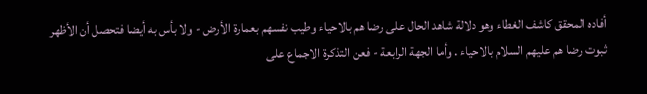أفاده المحقق كاشف الغطاء وهو دلالة شاهد الحال على رضا هم بالاحياء وطيب نفسهم بعمارة الأرض - ولا بأس به أيضا فتحصل أن الأظهر ثبوت رضا هم عليهم السلام بالاحياء . وأما الجهة الرابعة - فعن التذكرة الاجماع على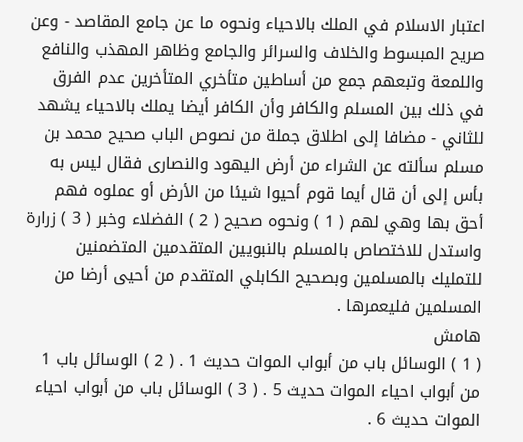اعتبار الاسلام في الملك بالاحياء ونحوه ما عن جامع المقاصد - وعن صريح المبسوط والخلاف والسرائر والجامع وظاهر المهذب والنافع واللمعة وتبعهم جمع من أساطين متأخري المتأخرين عدم الفرق في ذلك بين المسلم والكافر وأن الكافر أيضا يملك بالاحياء يشهد للثاني - مضافا إلى اطلاق جملة من نصوص الباب صحيح محمد بن مسلم سألته عن الشراء من أرض اليهود والنصارى فقال ليس به بأس إلى أن قال أيما قوم أحيوا شيئا من الأرض أو عملوه فهم أحق بها وهي لهم ( 1 ) ونحوه صحيح ( 2 ) الفضلاء وخبر ( 3 ) زرارة واستدل للاختصاص بالمسلم بالنبويين المتقدمين المتضمنين للتمليك بالمسلمين وبصحيح الكابلي المتقدم من أحيى أرضا من المسلمين فليعمرها .
هامش
( 1 ) الوسائل باب من أبواب الموات حديث 1 . ( 2 ) الوسائل باب 1 من أبواب احياء الموات حديث 5 . ( 3 ) الوسائل باب من أبواب احياء الموات حديث 6 .